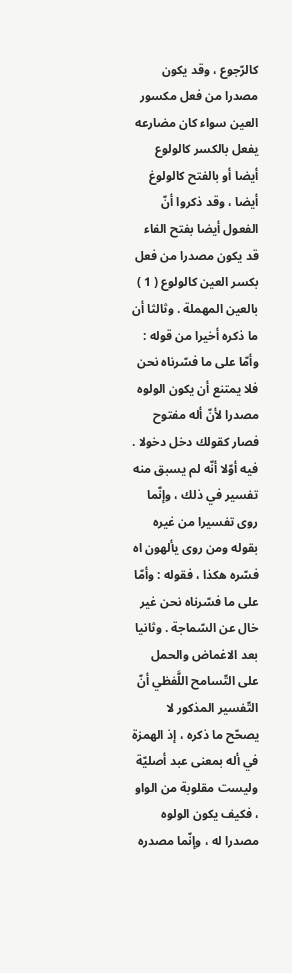كالرّجوع ، وقد يكون مصدرا من فعل مكسور العين سواء كان مضارعه يفعل بالكسر كالولوع أيضا أو بالفتح كالولوغ أيضا ، وقد ذكروا أنّ الفعول أيضا بفتح الفاء قد يكون مصدرا من فعل بكسر العين كالولوع ( 1 ) بالعين المهملة . وثالثا أن ما ذكره أخيرا من قوله : وأمّا على ما فسّرناه نحن فلا يمتنع أن يكون الولوه مصدرا لأنّ أله مفتوح فصار كقولك دخل دخولا . فيه أوّلا أنّه لم يسبق منه تفسير في ذلك ، وإنّما روى تفسيرا من غيره بقوله ومن روى يألهون اه فسّره هكذا ، فقوله : وأمّا على ما فسّرناه نحن غير خال عن السّماجة . وثانيا بعد الاغماض والحمل على التّسامح اللَّفظي أنّ التّفسير المذكور لا يصحّح ما ذكره ، إذ الهمزة في أله بمعنى عبد أصليّة وليست مقلوبة من الواو ، فكيف يكون الولوه مصدرا له ، وإنّما مصدره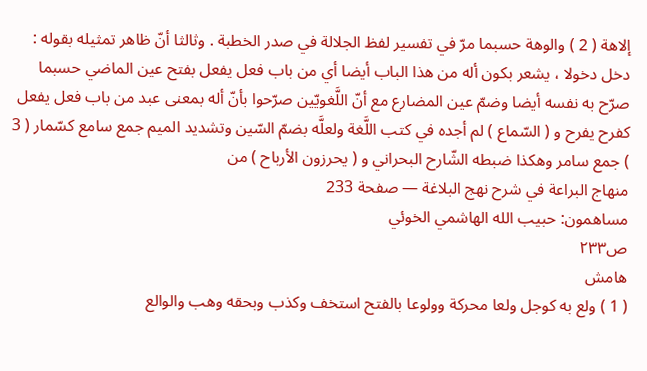إلاهة ( 2 ) والوهة حسبما مرّ في تفسير لفظ الجلالة في صدر الخطبة . وثالثا أنّ ظاهر تمثيله بقوله : دخل دخولا ، يشعر بكون أله من هذا الباب أيضا أي من باب فعل يفعل بفتح عين الماضي حسبما صرّح به نفسه أيضا وضمّ عين المضارع مع أنّ اللَّغويّين صرّحوا بأنّ أله بمعنى عبد من باب فعل يفعل كفرح يفرح و ( السّماع ) لم أجده في كتب اللَّغة ولعلَّه بضمّ السّين وتشديد الميم جمع سامع كسّمار ( 3 ) جمع سامر وهكذا ضبطه الشّارح البحراني و ( يحرزون الأرباح ) من
منهاج البراعة في شرح نهج البلاغة — صفحة 233
مساهمون: حبيب الله الهاشمي الخوئي
ص٢٣٣
هامش
( 1 ) ولع به كوجل ولعا محركة وولوعا بالفتح استخف وكذب وبحقه وهب والوالع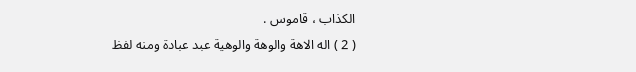الكذاب ، قاموس .
( 2 ) اله الاهة والوهة والوهية عبد عبادة ومنه لفظ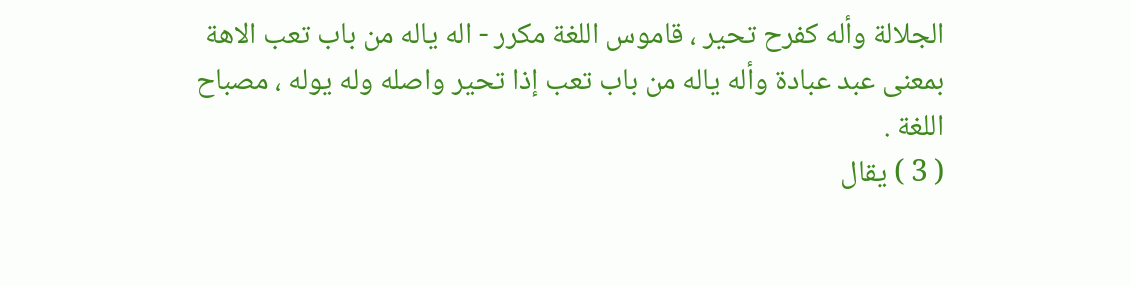الجلالة وأله كفرح تحير ، قاموس اللغة مكرر - اله ياله من باب تعب الاهة بمعنى عبد عبادة وأله ياله من باب تعب إذا تحير واصله وله يوله ، مصباح اللغة .
( 3 ) يقال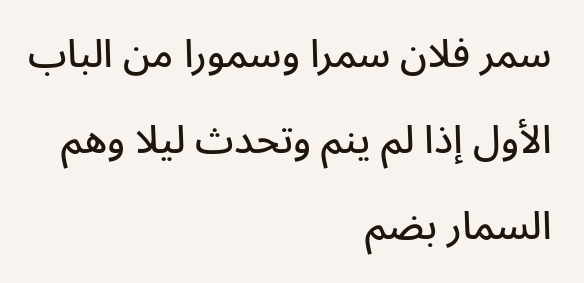سمر فلان سمرا وسمورا من الباب الأول إذا لم ينم وتحدث ليلا وهم السمار بضم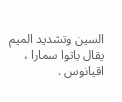السين وتشديد الميم يقال باتوا سمارا ، اقيانوس .